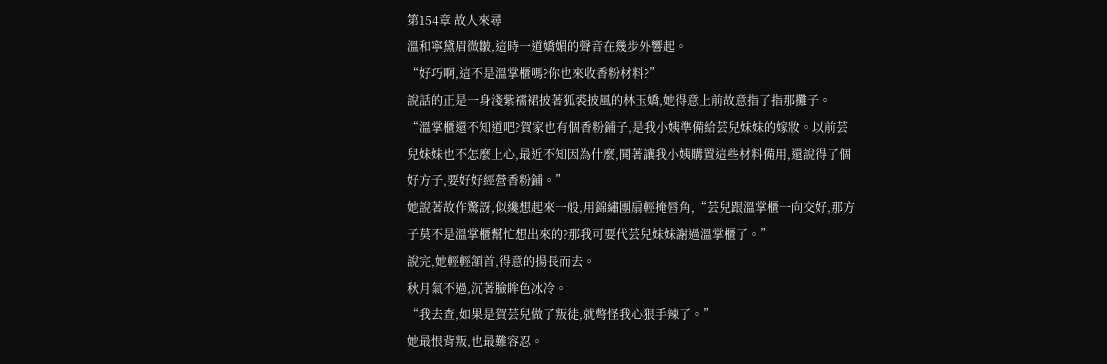第154章 故人來尋
溫和寧黛眉微皺,這時一道嬌媚的聲音在幾步外響起。
“好巧啊,這不是溫掌櫃嗎?你也來收香粉材料?”
說話的正是一身淺紫襦裙披著狐裘披風的林玉嬌,她得意上前故意指了指那攤子。
“溫掌櫃還不知道吧?賀家也有個香粉鋪子,是我小姨準備給芸兒妹妹的嫁妝。以前芸兒妹妹也不怎麼上心,最近不知因為什麼,鬨著讓我小姨購置這些材料備用,還說得了個好方子,要好好經營香粉鋪。”
她說著故作驚訝,似纔想起來一般,用錦繡團扇輕掩唇角,“芸兒跟溫掌櫃一向交好,那方子莫不是溫掌櫃幫忙想出來的?那我可要代芸兒妹妹謝過溫掌櫃了。”
說完,她輕輕頷首,得意的揚長而去。
秋月氣不過,沉著臉眸色冰冷。
“我去查,如果是賀芸兒做了叛徒,就彆怪我心狠手辣了。”
她最恨背叛,也最難容忍。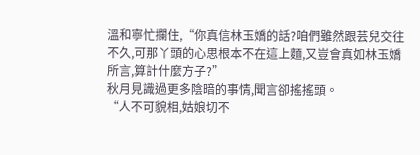溫和寧忙攔住,“你真信林玉嬌的話?咱們雖然跟芸兒交往不久,可那丫頭的心思根本不在這上麵,又豈會真如林玉嬌所言,算計什麼方子?”
秋月見識過更多陰暗的事情,聞言卻搖搖頭。
“人不可貌相,姑娘切不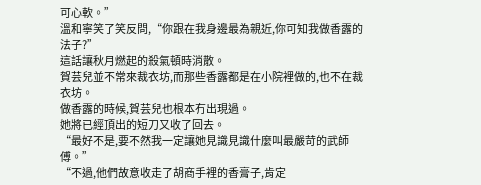可心軟。”
溫和寧笑了笑反問,“你跟在我身邊最為親近,你可知我做香露的法子?”
這話讓秋月燃起的殺氣頓時消散。
賀芸兒並不常來裁衣坊,而那些香露都是在小院裡做的,也不在裁衣坊。
做香露的時候,賀芸兒也根本冇出現過。
她將已經頂出的短刀又收了回去。
“最好不是,要不然我一定讓她見識見識什麼叫最嚴苛的武師傅。”
“不過,他們故意收走了胡商手裡的香膏子,肯定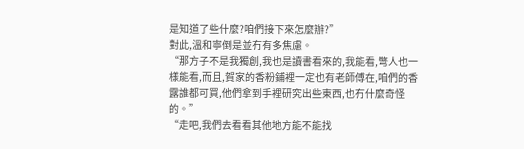是知道了些什麼?咱們接下來怎麼辦?”
對此,溫和寧倒是並冇有多焦慮。
“那方子不是我獨創,我也是讀書看來的,我能看,彆人也一樣能看,而且,賀家的香粉鋪裡一定也有老師傅在,咱們的香露誰都可買,他們拿到手裡研究出些東西,也冇什麼奇怪的。”
“走吧,我們去看看其他地方能不能找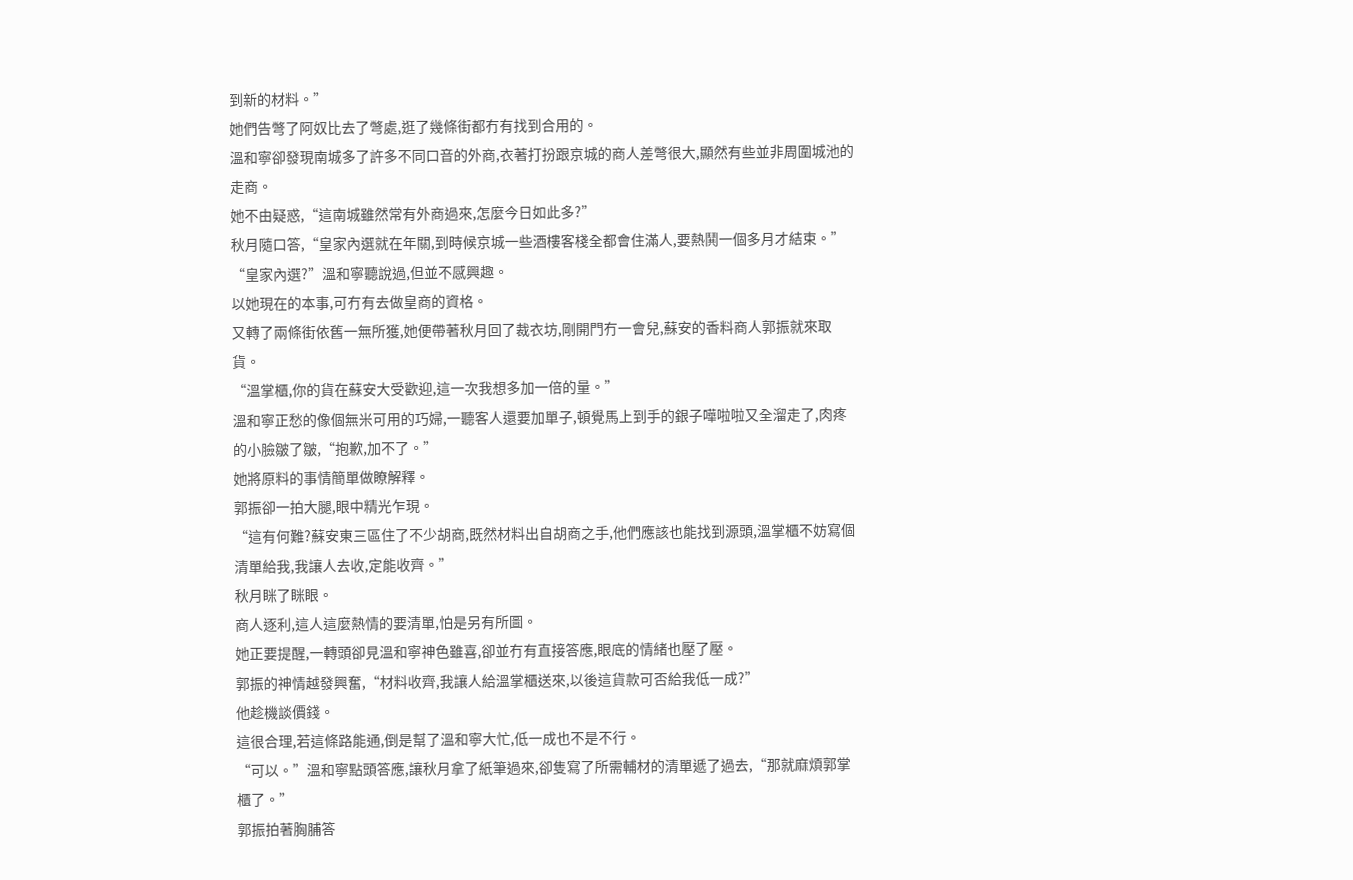到新的材料。”
她們告彆了阿奴比去了彆處,逛了幾條街都冇有找到合用的。
溫和寧卻發現南城多了許多不同口音的外商,衣著打扮跟京城的商人差彆很大,顯然有些並非周圍城池的走商。
她不由疑惑,“這南城雖然常有外商過來,怎麼今日如此多?”
秋月隨口答,“皇家內選就在年關,到時候京城一些酒樓客棧全都會住滿人,要熱鬨一個多月才結束。”
“皇家內選?”溫和寧聽說過,但並不感興趣。
以她現在的本事,可冇有去做皇商的資格。
又轉了兩條街依舊一無所獲,她便帶著秋月回了裁衣坊,剛開門冇一會兒,蘇安的香料商人郭振就來取貨。
“溫掌櫃,你的貨在蘇安大受歡迎,這一次我想多加一倍的量。”
溫和寧正愁的像個無米可用的巧婦,一聽客人還要加單子,頓覺馬上到手的銀子嘩啦啦又全溜走了,肉疼的小臉皺了皺,“抱歉,加不了。”
她將原料的事情簡單做瞭解釋。
郭振卻一拍大腿,眼中精光乍現。
“這有何難?蘇安東三區住了不少胡商,既然材料出自胡商之手,他們應該也能找到源頭,溫掌櫃不妨寫個清單給我,我讓人去收,定能收齊。”
秋月眯了眯眼。
商人逐利,這人這麼熱情的要清單,怕是另有所圖。
她正要提醒,一轉頭卻見溫和寧神色雖喜,卻並冇有直接答應,眼底的情緒也壓了壓。
郭振的神情越發興奮,“材料收齊,我讓人給溫掌櫃送來,以後這貨款可否給我低一成?”
他趁機談價錢。
這很合理,若這條路能通,倒是幫了溫和寧大忙,低一成也不是不行。
“可以。”溫和寧點頭答應,讓秋月拿了紙筆過來,卻隻寫了所需輔材的清單遞了過去,“那就麻煩郭掌櫃了。”
郭振拍著胸脯答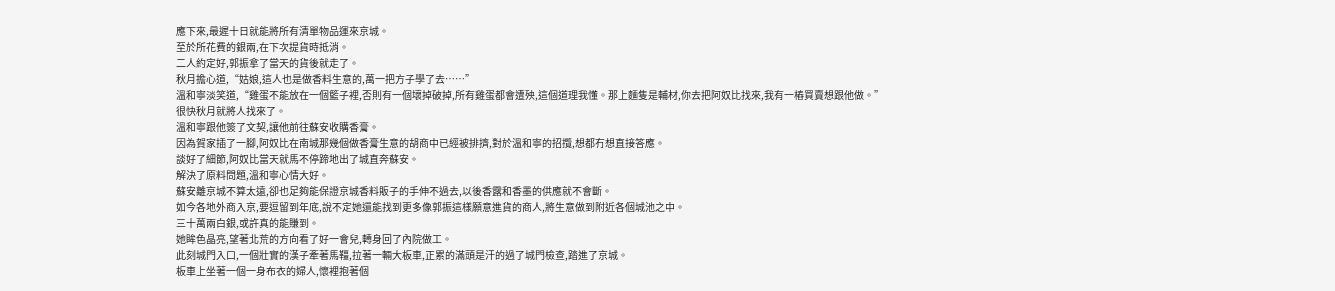應下來,最遲十日就能將所有清單物品運來京城。
至於所花費的銀兩,在下次提貨時抵消。
二人約定好,郭振拿了當天的貨後就走了。
秋月擔心道,“姑娘,這人也是做香料生意的,萬一把方子學了去……”
溫和寧淡笑道,“雞蛋不能放在一個籃子裡,否則有一個壞掉破掉,所有雞蛋都會遭殃,這個道理我懂。那上麵隻是輔材,你去把阿奴比找來,我有一樁買賣想跟他做。”
很快秋月就將人找來了。
溫和寧跟他簽了文契,讓他前往蘇安收購香膏。
因為賀家插了一腳,阿奴比在南城那幾個做香膏生意的胡商中已經被排擠,對於溫和寧的招攬,想都冇想直接答應。
談好了細節,阿奴比當天就馬不停蹄地出了城直奔蘇安。
解決了原料問題,溫和寧心情大好。
蘇安離京城不算太遠,卻也足夠能保證京城香料販子的手伸不過去,以後香露和香墨的供應就不會斷。
如今各地外商入京,要逗留到年底,說不定她還能找到更多像郭振這樣願意進貨的商人,將生意做到附近各個城池之中。
三十萬兩白銀,或許真的能賺到。
她眸色晶亮,望著北荒的方向看了好一會兒,轉身回了內院做工。
此刻城門入口,一個壯實的漢子牽著馬韁,拉著一輛大板車,正累的滿頭是汗的過了城門檢查,踏進了京城。
板車上坐著一個一身布衣的婦人,懷裡抱著個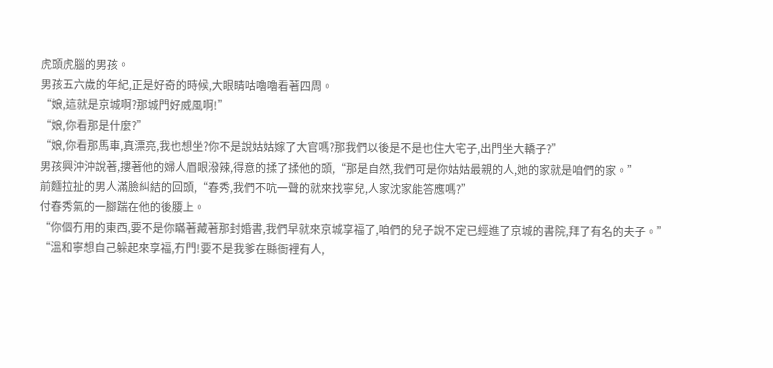虎頭虎腦的男孩。
男孩五六歲的年紀,正是好奇的時候,大眼睛咕嚕嚕看著四周。
“娘,這就是京城啊?那城門好威風啊!”
“娘,你看那是什麼?”
“娘,你看那馬車,真漂亮,我也想坐?你不是說姑姑嫁了大官嗎?那我們以後是不是也住大宅子,出門坐大轎子?”
男孩興沖沖說著,摟著他的婦人眉眼潑辣,得意的揉了揉他的頭,“那是自然,我們可是你姑姑最親的人,她的家就是咱們的家。”
前麵拉扯的男人滿臉糾結的回頭,“春秀,我們不吭一聲的就來找寧兒,人家沈家能答應嗎?”
付春秀氣的一腳踹在他的後腰上。
“你個冇用的東西,要不是你瞞著藏著那封婚書,我們早就來京城享福了,咱們的兒子說不定已經進了京城的書院,拜了有名的夫子。”
“溫和寧想自己躲起來享福,冇門!要不是我爹在縣衙裡有人,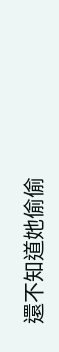還不知道她偷偷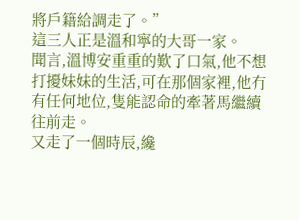將戶籍給調走了。”
這三人正是溫和寧的大哥一家。
聞言,溫博安重重的歎了口氣,他不想打擾妹妹的生活,可在那個家裡,他冇有任何地位,隻能認命的牽著馬繼續往前走。
又走了一個時辰,纔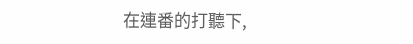在連番的打聽下,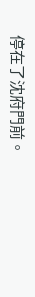停在了沈府門前。